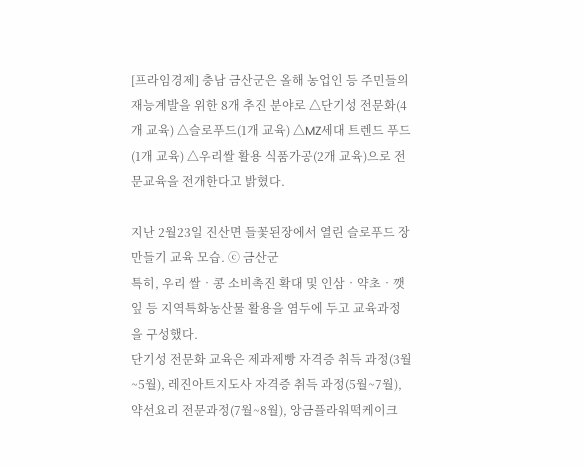[프라임경제] 충남 금산군은 올해 농업인 등 주민들의 재능계발을 위한 8개 추진 분야로 △단기성 전문화(4개 교육) △슬로푸드(1개 교육) △MZ세대 트렌드 푸드(1개 교육) △우리쌀 활용 식품가공(2개 교육)으로 전문교육을 전개한다고 밝혔다.

지난 2월23일 진산면 들꽃된장에서 열린 슬로푸드 장 만들기 교육 모습. ⓒ 금산군
특히, 우리 쌀‧콩 소비촉진 확대 및 인삼‧약초‧깻잎 등 지역특화농산물 활용을 염두에 두고 교육과정을 구성했다.
단기성 전문화 교육은 제과제빵 자격증 취득 과정(3월~5월), 레진아트지도사 자격증 취득 과정(5월~7월), 약선요리 전문과정(7월~8월), 앙금플라워떡케이크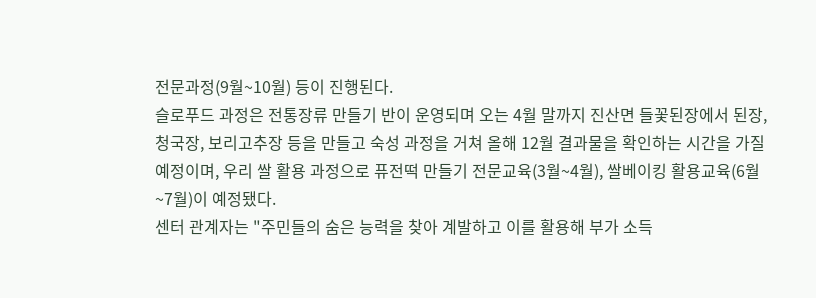전문과정(9월~10월) 등이 진행된다.
슬로푸드 과정은 전통장류 만들기 반이 운영되며 오는 4월 말까지 진산면 들꽃된장에서 된장, 청국장, 보리고추장 등을 만들고 숙성 과정을 거쳐 올해 12월 결과물을 확인하는 시간을 가질 예정이며, 우리 쌀 활용 과정으로 퓨전떡 만들기 전문교육(3월~4월), 쌀베이킹 활용교육(6월~7월)이 예정됐다.
센터 관계자는 "주민들의 숨은 능력을 찾아 계발하고 이를 활용해 부가 소득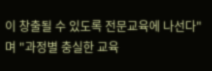이 창출될 수 있도록 전문교육에 나선다"며 "과정별 충실한 교육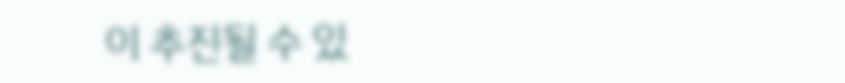이 추진될 수 있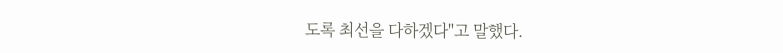도록 최선을 다하겠다"고 말했다.